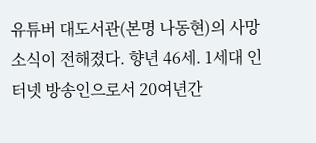유튜버 대도서관(본명 나동현)의 사망 소식이 전해졌다. 향년 46세. 1세대 인터넷 방송인으로서 20여년간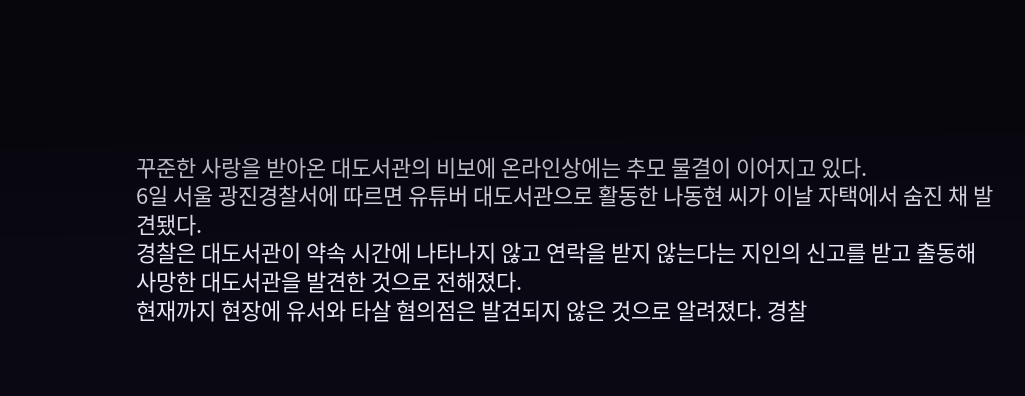꾸준한 사랑을 받아온 대도서관의 비보에 온라인상에는 추모 물결이 이어지고 있다.
6일 서울 광진경찰서에 따르면 유튜버 대도서관으로 활동한 나동현 씨가 이날 자택에서 숨진 채 발견됐다.
경찰은 대도서관이 약속 시간에 나타나지 않고 연락을 받지 않는다는 지인의 신고를 받고 출동해 사망한 대도서관을 발견한 것으로 전해졌다.
현재까지 현장에 유서와 타살 혐의점은 발견되지 않은 것으로 알려졌다. 경찰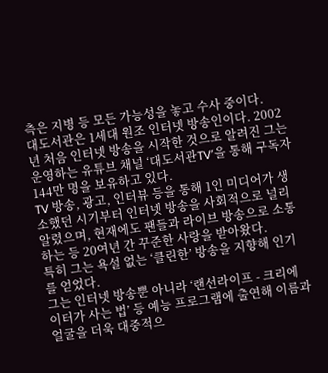측은 지병 등 모든 가능성을 놓고 수사 중이다.
대도서관은 1세대 원조 인터넷 방송인이다. 2002년 처음 인터넷 방송을 시작한 것으로 알려진 그는 운영하는 유튜브 채널 ‘대도서관TV’을 통해 구독자 144만 명을 보유하고 있다.
TV 방송, 광고, 인터뷰 등을 통해 1인 미디어가 생소했던 시기부터 인터넷 방송을 사회적으로 널리 알렸으며, 현재에도 팬들과 라이브 방송으로 소통하는 등 20여년 간 꾸준한 사랑을 받아왔다.
특히 그는 욕설 없는 ‘클린한’ 방송을 지향해 인기를 얻었다.
그는 인터넷 방송뿐 아니라 ‘랜선라이프 - 크리에이터가 사는 법’ 등 예능 프로그램에 출연해 이름과 얼굴을 더욱 대중적으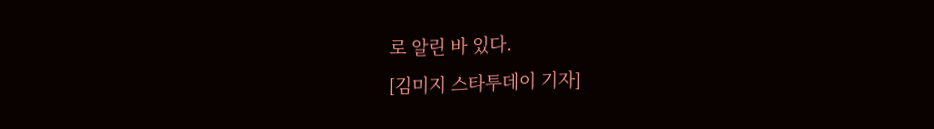로 알린 바 있다.
[김미지 스타투데이 기자]